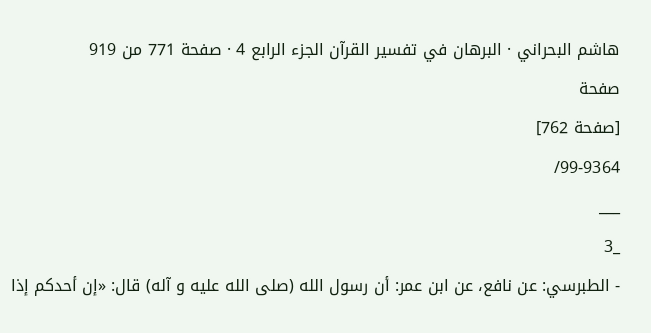هاشم البحراني · البرهان في تفسير القرآن الجزء الرابع 4 · صفحة 771 من 919
صفحة
[صفحة 762]
99-9364/
___
_3
- الطبرسي: عن نافع، عن ابن عمر: أن رسول الله (صلى الله عليه و آله) قال: «إن أحدكم إذا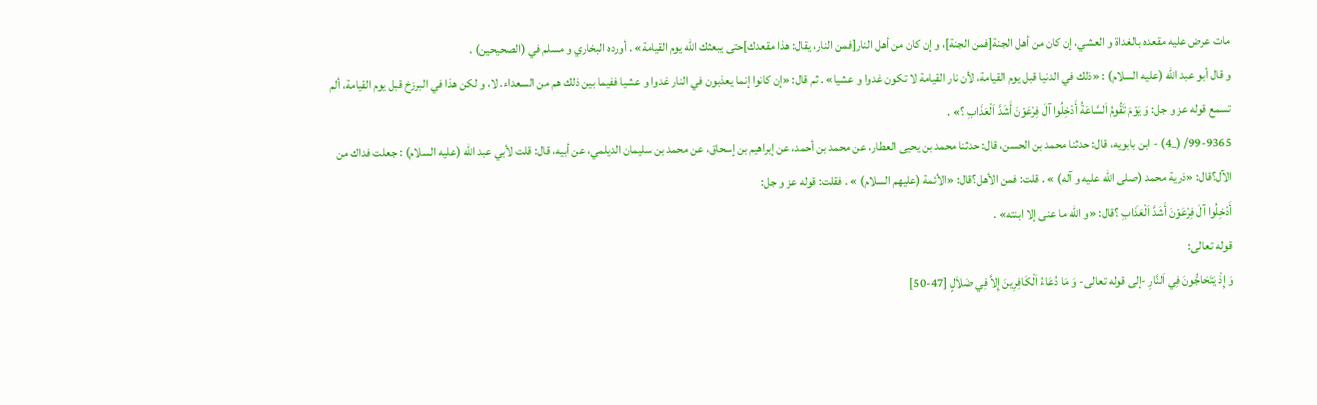مات عرض عليه مقعده بالغداة و العشي، إن كان من أهل الجنة[فمن الجنة]، و إن كان من أهل النار[فمن النار، يقال: هذا مقعدك]حتى يبعثك الله يوم القيامة» . أورده البخاري و مسلم في (الصحيحين) .
و قال أبو عبد الله (عليه السلام) : «ذلك في الدنيا قبل يوم القيامة، لأن نار القيامة لا تكون غدوا و عشيا» . ثم قال: «إن كانوا إنما يعذبون في النار غدوا و عشيا ففيما بين ذلك هم من السعداء. لا، و لكن هذا في البرزخ قبل يوم القيامة، ألم تسمع قوله عز و جل: وَ يَوْمَ تَقُومُ اَلسَّاعَةُ أَدْخِلُوا آلَ فِرْعَوْنَ أَشَدَّ اَلْعَذَابِ ؟» .
99-9365/ (_4) - ابن بابويه، قال: حدثنا محمد بن الحسن، قال: حدثنا محمد بن يحيى العطار، عن محمد بن أحمد، عن إبراهيم بن إسحاق، عن محمد بن سليمان الديلمي، عن أبيه، قال: قلت لأبي عبد الله (عليه السلام) : جعلت فداك من الآل؟قال: «ذرية محمد (صلى الله عليه و آله) » . قلت: فمن الأهل؟قال: «الأئمة (عليهم السلام) » . فقلت: قوله عز و جل:
أَدْخِلُوا آلَ فِرْعَوْنَ أَشَدَّ اَلْعَذَابِ ؟قال: «و الله ما عنى إلا ابنته» .
قوله تعالى:
وَ إِذْ يَتَحَاجُّونَ فِي اَلنَّارِ -إلى قوله تعالى- وَ مَا دُعَاءُ اَلْكَافِرِينَ إِلاَّ فِي ضَلاَلٍ [47-50]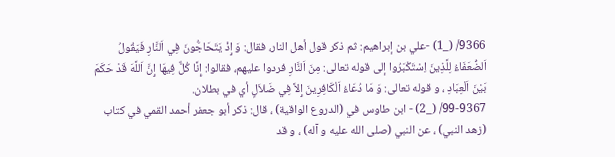9366/ (_1) -علي بن إبراهيم: ثم ذكر قول أهل النار، فقال: وَ إِذْ يَتَحَاجُّونَ فِي اَلنَّارِ فَيَقُولُ اَلضُّعَفَاءُ لِلَّذِينَ اِسْتَكْبَرُوا إلى قوله تعالى: مِنَ اَلنَّارِ فردوا عليهم، فقالوا: إِنَّا كُلٌّ فِيهَا إِنَّ اَللَّهَ قَدْ حَكَمَ بَيْنَ اَلْعِبَادِ ، و قوله تعالى: وَ مَا دُعَاءُ اَلْكَافِرِينَ إِلاَّ فِي ضَلاَلٍ أي في بطلان.
99-9367/ (_2) - ابن طاوس في (الدروع الواقية) ، قال: ذكر أبو جعفر أحمد القمي في كتاب (زهد النبي) ، عن النبي (صلى الله عليه و آله) ، و قد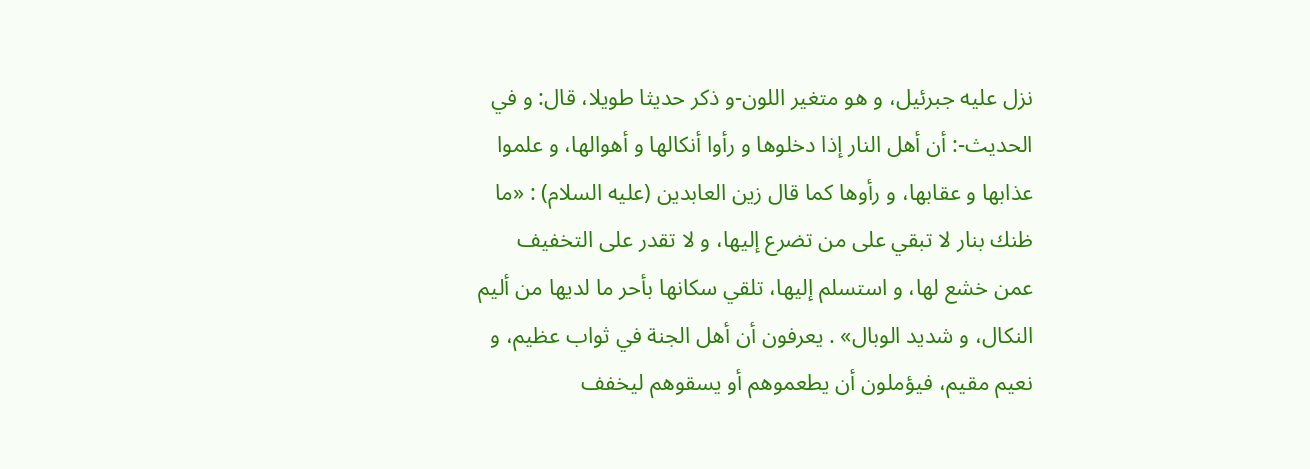نزل عليه جبرئيل، و هو متغير اللون-و ذكر حديثا طويلا، قال: و في الحديث-: أن أهل النار إذا دخلوها و رأوا أنكالها و أهوالها، و علموا عذابها و عقابها، و رأوها كما قال زين العابدين (عليه السلام) : «ما ظنك بنار لا تبقي على من تضرع إليها، و لا تقدر على التخفيف عمن خشع لها، و استسلم إليها، تلقي سكانها بأحر ما لديها من أليم النكال، و شديد الوبال» . يعرفون أن أهل الجنة في ثواب عظيم، و نعيم مقيم، فيؤملون أن يطعموهم أو يسقوهم ليخفف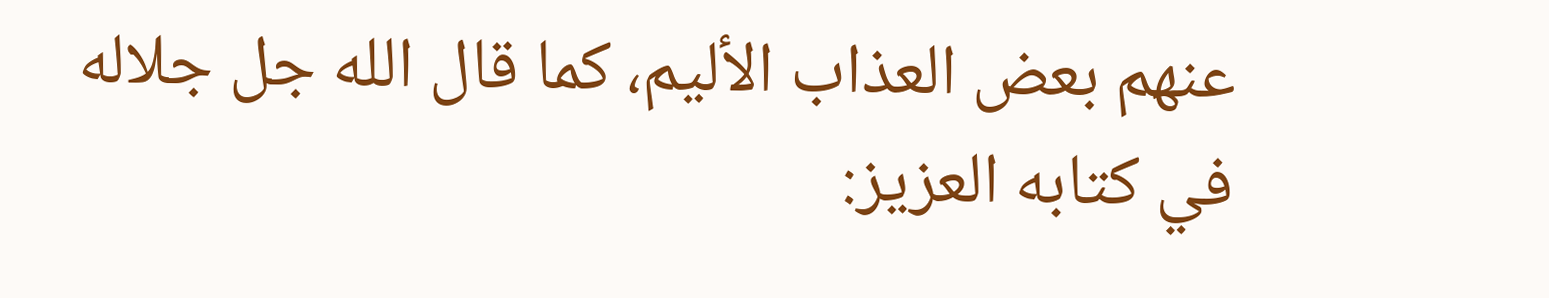عنهم بعض العذاب الأليم، كما قال الله جل جلاله في كتابه العزيز: